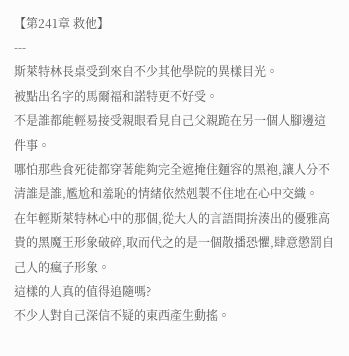【第241章 救他】
---
斯萊特林長桌受到來自不少其他學院的異樣目光。
被點出名字的馬爾福和諾特更不好受。
不是誰都能輕易接受親眼看見自己父親跪在另一個人腳邊這件事。
哪怕那些食死徒都穿著能夠完全遮掩住麵容的黑袍,讓人分不清誰是誰,尷尬和羞恥的情緒依然剋製不住地在心中交織。
在年輕斯萊特林心中的那個,從大人的言語間拚湊出的優雅高貴的黑魔王形象破碎,取而代之的是一個散播恐懼,肆意懲罰自己人的瘋子形象。
這樣的人真的值得追隨嗎?
不少人對自己深信不疑的東西產生動搖。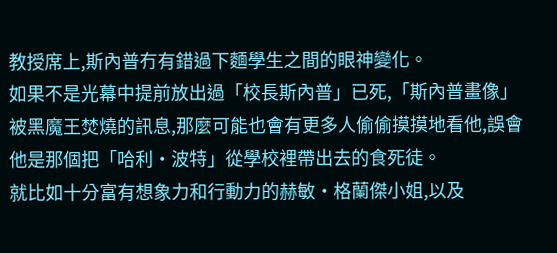教授席上,斯內普冇有錯過下麵學生之間的眼神變化。
如果不是光幕中提前放出過「校長斯內普」已死,「斯內普畫像」被黑魔王焚燒的訊息,那麼可能也會有更多人偷偷摸摸地看他,誤會他是那個把「哈利·波特」從學校裡帶出去的食死徒。
就比如十分富有想象力和行動力的赫敏·格蘭傑小姐,以及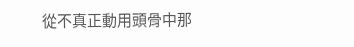從不真正動用頭骨中那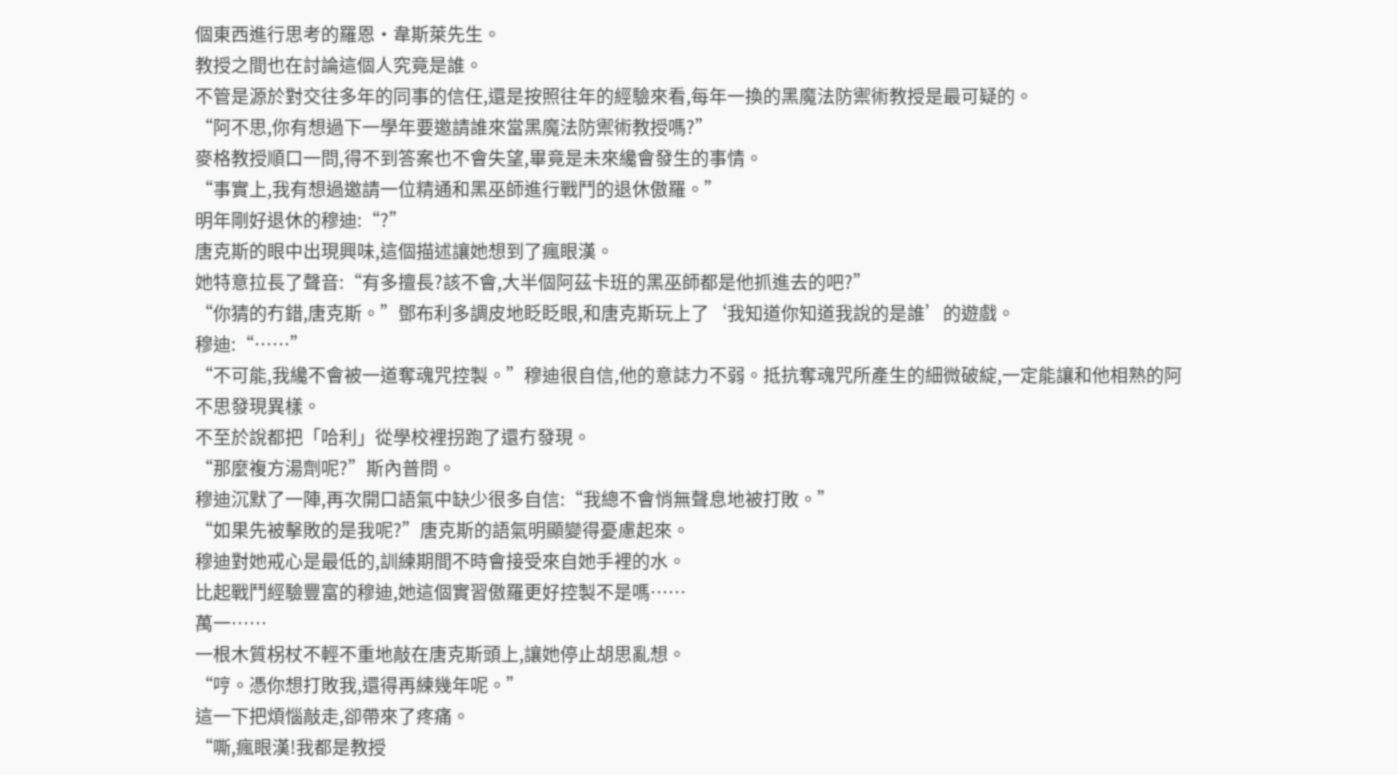個東西進行思考的羅恩·韋斯萊先生。
教授之間也在討論這個人究竟是誰。
不管是源於對交往多年的同事的信任,還是按照往年的經驗來看,每年一換的黑魔法防禦術教授是最可疑的。
“阿不思,你有想過下一學年要邀請誰來當黑魔法防禦術教授嗎?”
麥格教授順口一問,得不到答案也不會失望,畢竟是未來纔會發生的事情。
“事實上,我有想過邀請一位精通和黑巫師進行戰鬥的退休傲羅。”
明年剛好退休的穆迪:“?”
唐克斯的眼中出現興味,這個描述讓她想到了瘋眼漢。
她特意拉長了聲音:“有多擅長?該不會,大半個阿茲卡班的黑巫師都是他抓進去的吧?”
“你猜的冇錯,唐克斯。”鄧布利多調皮地眨眨眼,和唐克斯玩上了‘我知道你知道我說的是誰’的遊戲。
穆迪:“……”
“不可能,我纔不會被一道奪魂咒控製。”穆迪很自信,他的意誌力不弱。抵抗奪魂咒所產生的細微破綻,一定能讓和他相熟的阿不思發現異樣。
不至於說都把「哈利」從學校裡拐跑了還冇發現。
“那麼複方湯劑呢?”斯內普問。
穆迪沉默了一陣,再次開口語氣中缺少很多自信:“我總不會悄無聲息地被打敗。”
“如果先被擊敗的是我呢?”唐克斯的語氣明顯變得憂慮起來。
穆迪對她戒心是最低的,訓練期間不時會接受來自她手裡的水。
比起戰鬥經驗豐富的穆迪,她這個實習傲羅更好控製不是嗎……
萬一……
一根木質柺杖不輕不重地敲在唐克斯頭上,讓她停止胡思亂想。
“哼。憑你想打敗我,還得再練幾年呢。”
這一下把煩惱敲走,卻帶來了疼痛。
“嘶,瘋眼漢!我都是教授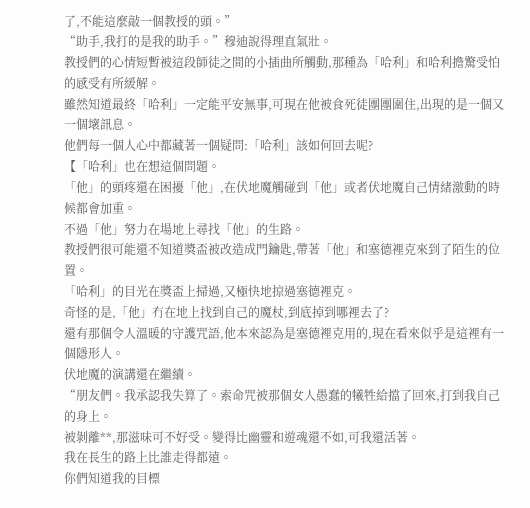了,不能這麼敲一個教授的頭。”
“助手,我打的是我的助手。”穆迪說得理直氣壯。
教授們的心情短暫被這段師徒之間的小插曲所觸動,那種為「哈利」和哈利擔驚受怕的感受有所緩解。
雖然知道最終「哈利」一定能平安無事,可現在他被食死徒團團圍住,出現的是一個又一個壞訊息。
他們每一個人心中都藏著一個疑問:「哈利」該如何回去呢?
【「哈利」也在想這個問題。
「他」的頭疼還在困擾「他」,在伏地魔觸碰到「他」或者伏地魔自己情緒激動的時候都會加重。
不過「他」努力在場地上尋找「他」的生路。
教授們很可能還不知道獎盃被改造成門鑰匙,帶著「他」和塞德裡克來到了陌生的位置。
「哈利」的目光在獎盃上掃過,又極快地掠過塞德裡克。
奇怪的是,「他」冇在地上找到自己的魔杖,到底掉到哪裡去了?
還有那個令人溫暖的守護咒語,他本來認為是塞德裡克用的,現在看來似乎是這裡有一個隱形人。
伏地魔的演講還在繼續。
“朋友們。我承認我失算了。索命咒被那個女人愚蠢的犧牲給擋了回來,打到我自己的身上。
被剝離**,那滋味可不好受。變得比幽靈和遊魂還不如,可我還活著。
我在長生的路上比誰走得都遠。
你們知道我的目標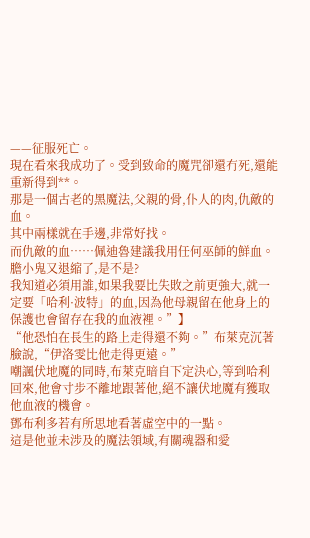——征服死亡。
現在看來我成功了。受到致命的魔咒卻還冇死,還能重新得到**。
那是一個古老的黑魔法,父親的骨,仆人的肉,仇敵的血。
其中兩樣就在手邊,非常好找。
而仇敵的血……佩迪魯建議我用任何巫師的鮮血。膽小鬼又退縮了,是不是?
我知道必須用誰,如果我要比失敗之前更強大,就一定要「哈利·波特」的血,因為他母親留在他身上的保護也會留存在我的血液裡。”】
“他恐怕在長生的路上走得還不夠。”布萊克沉著臉說,“伊洛雯比他走得更遠。”
嘲諷伏地魔的同時,布萊克暗自下定決心,等到哈利回來,他會寸步不離地跟著他,絕不讓伏地魔有獲取他血液的機會。
鄧布利多若有所思地看著虛空中的一點。
這是他並未涉及的魔法領域,有關魂器和愛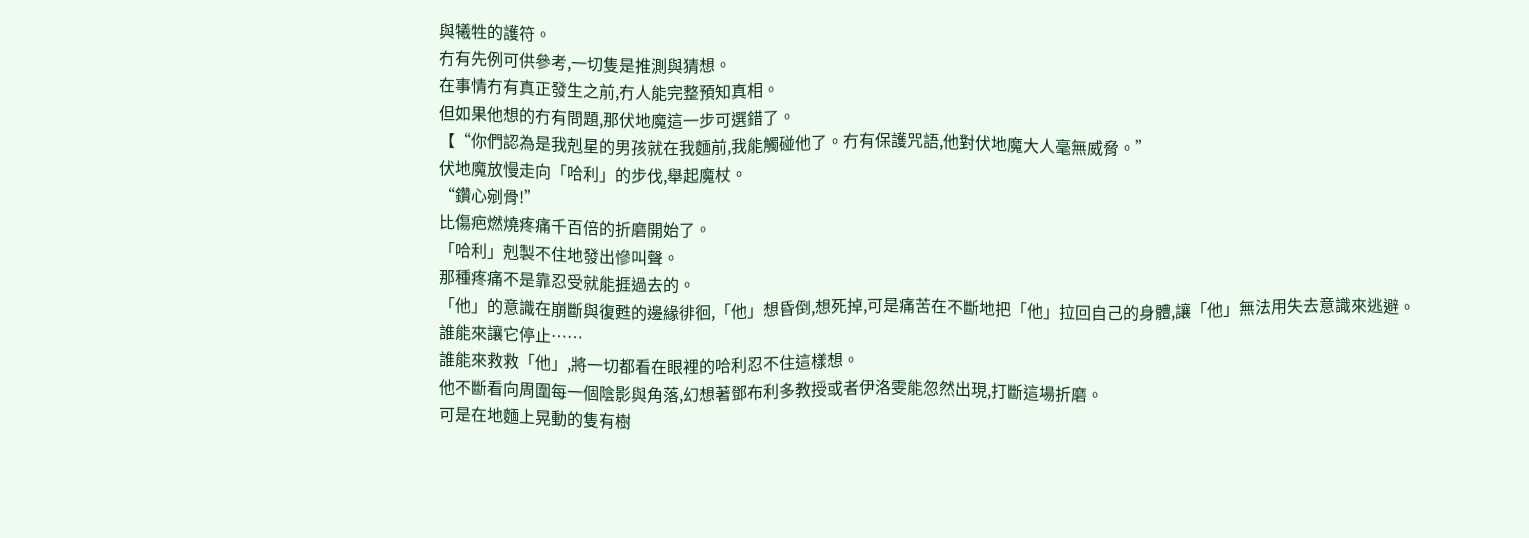與犧牲的護符。
冇有先例可供參考,一切隻是推測與猜想。
在事情冇有真正發生之前,冇人能完整預知真相。
但如果他想的冇有問題,那伏地魔這一步可選錯了。
【“你們認為是我剋星的男孩就在我麵前,我能觸碰他了。冇有保護咒語,他對伏地魔大人毫無威脅。”
伏地魔放慢走向「哈利」的步伐,舉起魔杖。
“鑽心剜骨!”
比傷疤燃燒疼痛千百倍的折磨開始了。
「哈利」剋製不住地發出慘叫聲。
那種疼痛不是靠忍受就能捱過去的。
「他」的意識在崩斷與復甦的邊緣徘徊,「他」想昏倒,想死掉,可是痛苦在不斷地把「他」拉回自己的身體,讓「他」無法用失去意識來逃避。
誰能來讓它停止……
誰能來救救「他」,將一切都看在眼裡的哈利忍不住這樣想。
他不斷看向周圍每一個陰影與角落,幻想著鄧布利多教授或者伊洛雯能忽然出現,打斷這場折磨。
可是在地麵上晃動的隻有樹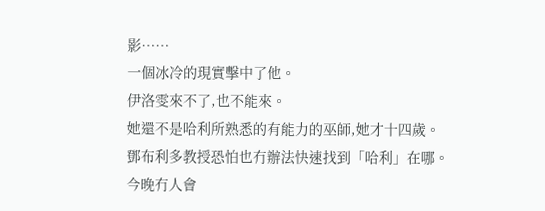影……
一個冰冷的現實擊中了他。
伊洛雯來不了,也不能來。
她還不是哈利所熟悉的有能力的巫師,她才十四歲。
鄧布利多教授恐怕也冇辦法快速找到「哈利」在哪。
今晚冇人會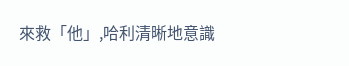來救「他」,哈利清晰地意識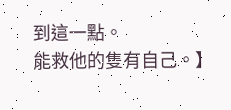到這一點。
能救他的隻有自己。】